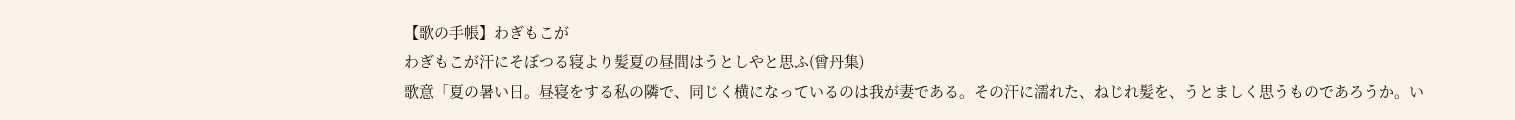【歌の手帳】わぎもこが
わぎもこが汗にそぼつる寝より髪夏の昼間はうとしやと思ふ(曾丹集)
歌意「夏の暑い日。昼寝をする私の隣で、同じく横になっているのは我が妻である。その汗に濡れた、ねじれ髪を、うとましく思うものであろうか。い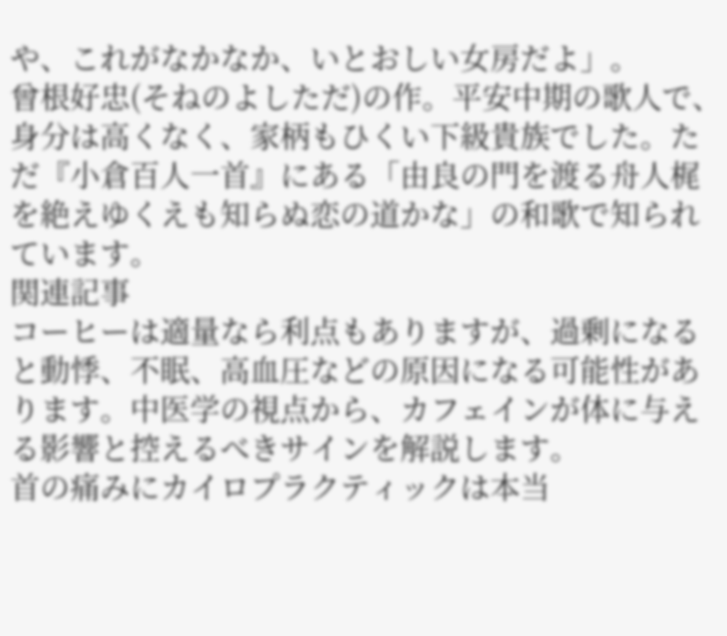や、これがなかなか、いとおしい女房だよ」。
曾根好忠(そねのよしただ)の作。平安中期の歌人で、身分は高くなく、家柄もひくい下級貴族でした。ただ『小倉百人一首』にある「由良の門を渡る舟人梶を絶えゆくえも知らぬ恋の道かな」の和歌で知られています。
関連記事
コーヒーは適量なら利点もありますが、過剰になると動悸、不眠、高血圧などの原因になる可能性があります。中医学の視点から、カフェインが体に与える影響と控えるべきサインを解説します。
首の痛みにカイロプラクティックは本当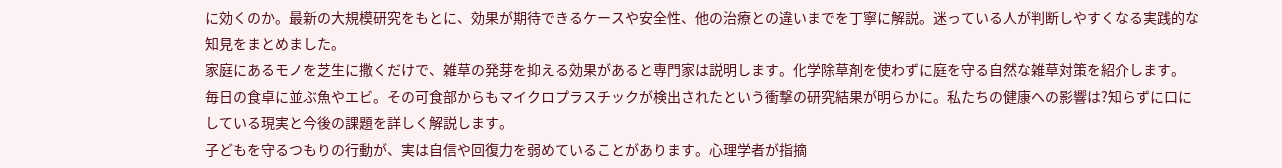に効くのか。最新の大規模研究をもとに、効果が期待できるケースや安全性、他の治療との違いまでを丁寧に解説。迷っている人が判断しやすくなる実践的な知見をまとめました。
家庭にあるモノを芝生に撒くだけで、雑草の発芽を抑える効果があると専門家は説明します。化学除草剤を使わずに庭を守る自然な雑草対策を紹介します。
毎日の食卓に並ぶ魚やエビ。その可食部からもマイクロプラスチックが検出されたという衝撃の研究結果が明らかに。私たちの健康への影響は?知らずに口にしている現実と今後の課題を詳しく解説します。
子どもを守るつもりの行動が、実は自信や回復力を弱めていることがあります。心理学者が指摘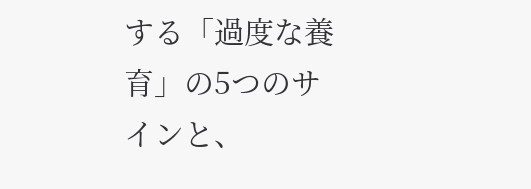する「過度な養育」の5つのサインと、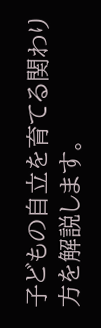子どもの自立を育てる関わり方を解説します。